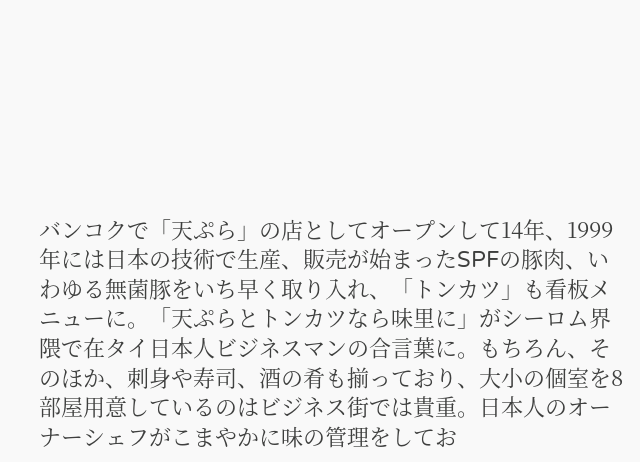バンコクで「天ぷら」の店としてオープンして14年、1999年には日本の技術で生産、販売が始まったSPFの豚肉、いわゆる無菌豚をいち早く取り入れ、「トンカツ」も看板メニューに。「天ぷらとトンカツなら味里に」がシーロム界隈で在タイ日本人ビジネスマンの合言葉に。もちろん、そのほか、刺身や寿司、酒の肴も揃っており、大小の個室を8部屋用意しているのはビジネス街では貴重。日本人のオーナーシェフがこまやかに味の管理をしてお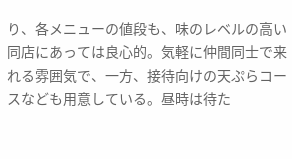り、各メニューの値段も、味のレベルの高い同店にあっては良心的。気軽に仲間同士で来れる雰囲気で、一方、接待向けの天ぷらコースなども用意している。昼時は待た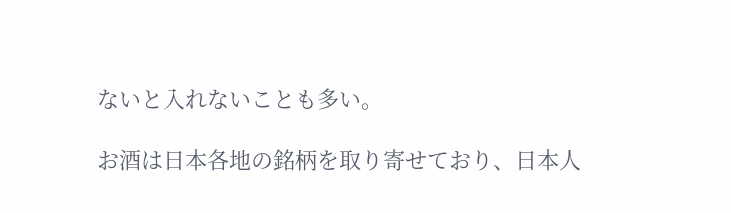ないと入れないことも多い。

お酒は日本各地の銘柄を取り寄せており、日本人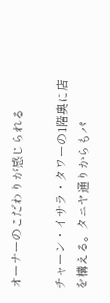オーナーのこだわりが感じられる

チャーン・イサラ・タワーの1階奥に店を構える。タニヤ通りからもパ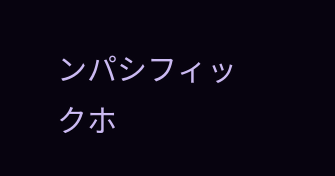ンパシフィックホ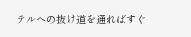テルへの抜け道を通ればすぐ